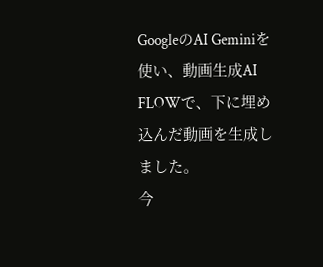GoogleのAI Geminiを使い、動画生成AI FLOWで、下に埋め込んだ動画を生成しました。
今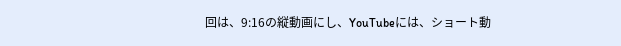回は、9:16の縦動画にし、YouTubeには、ショート動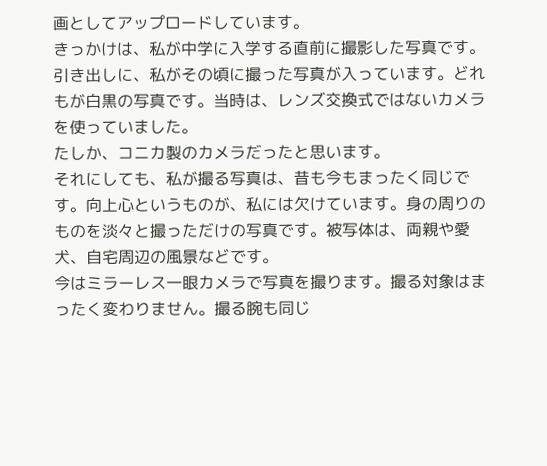画としてアップロードしています。
きっかけは、私が中学に入学する直前に撮影した写真です。
引き出しに、私がその頃に撮った写真が入っています。どれもが白黒の写真です。当時は、レンズ交換式ではないカメラを使っていました。
たしか、コニカ製のカメラだったと思います。
それにしても、私が撮る写真は、昔も今もまったく同じです。向上心というものが、私には欠けています。身の周りのものを淡々と撮っただけの写真です。被写体は、両親や愛犬、自宅周辺の風景などです。
今はミラーレス一眼カメラで写真を撮ります。撮る対象はまったく変わりません。撮る腕も同じ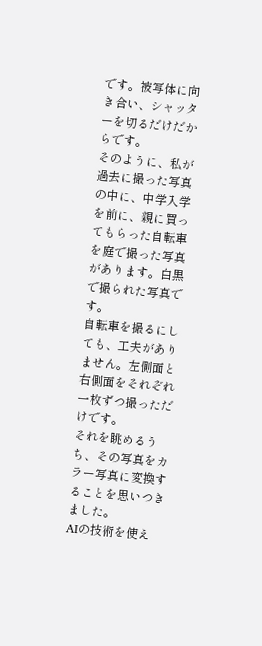です。被写体に向き合い、シャッターを切るだけだからです。
そのように、私が過去に撮った写真の中に、中学入学を前に、親に買ってもらった自転車を庭で撮った写真があります。白黒で撮られた写真です。
自転車を撮るにしても、工夫がありません。左側面と右側面をそれぞれ一枚ずつ撮っただけです。
それを眺めるうち、その写真をカラー写真に変換することを思いつきました。
AIの技術を使え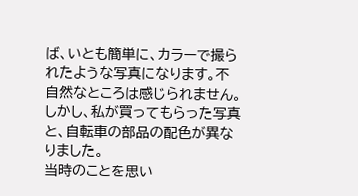ば、いとも簡単に、カラーで撮られたような写真になります。不自然なところは感じられません。しかし、私が買ってもらった写真と、自転車の部品の配色が異なりました。
当時のことを思い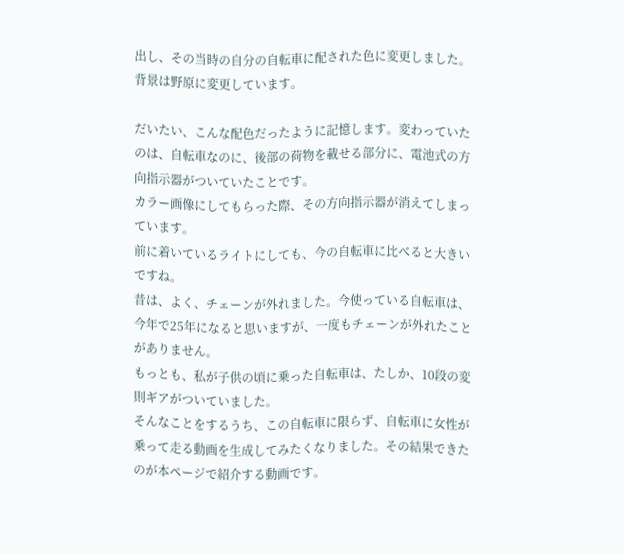出し、その当時の自分の自転車に配された色に変更しました。背景は野原に変更しています。

だいたい、こんな配色だったように記憶します。変わっていたのは、自転車なのに、後部の荷物を載せる部分に、電池式の方向指示器がついていたことです。
カラー画像にしてもらった際、その方向指示器が消えてしまっています。
前に着いているライトにしても、今の自転車に比べると大きいですね。
昔は、よく、チェーンが外れました。今使っている自転車は、今年で25年になると思いますが、一度もチェーンが外れたことがありません。
もっとも、私が子供の頃に乗った自転車は、たしか、10段の変則ギアがついていました。
そんなことをするうち、この自転車に限らず、自転車に女性が乗って走る動画を生成してみたくなりました。その結果できたのが本ページで紹介する動画です。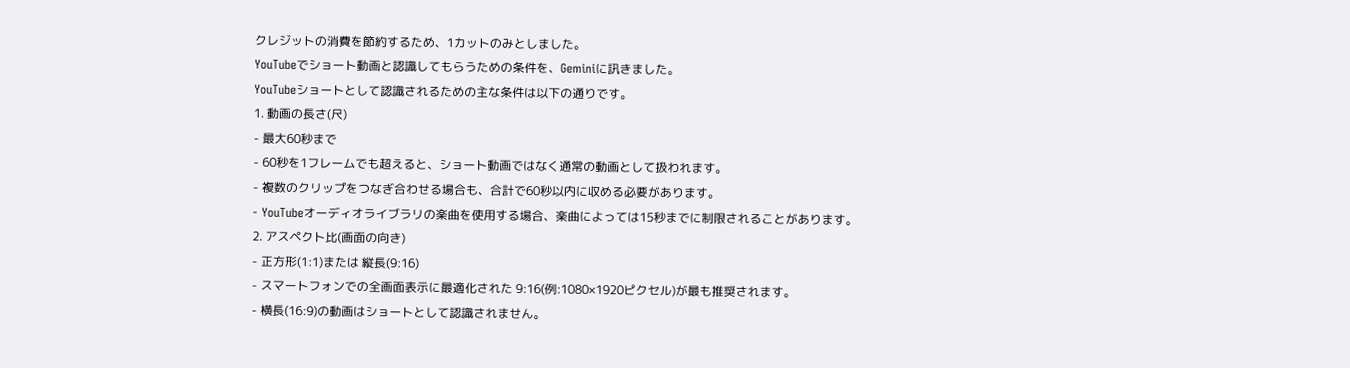クレジットの消費を節約するため、1カットのみとしました。
YouTubeでショート動画と認識してもらうための条件を、Geminiに訊きました。
YouTubeショートとして認識されるための主な条件は以下の通りです。
1. 動画の長さ(尺)
- 最大60秒まで
- 60秒を1フレームでも超えると、ショート動画ではなく通常の動画として扱われます。
- 複数のクリップをつなぎ合わせる場合も、合計で60秒以内に収める必要があります。
- YouTubeオーディオライブラリの楽曲を使用する場合、楽曲によっては15秒までに制限されることがあります。
2. アスペクト比(画面の向き)
- 正方形(1:1)または 縦長(9:16)
- スマートフォンでの全画面表示に最適化された 9:16(例:1080×1920ピクセル)が最も推奨されます。
- 横長(16:9)の動画はショートとして認識されません。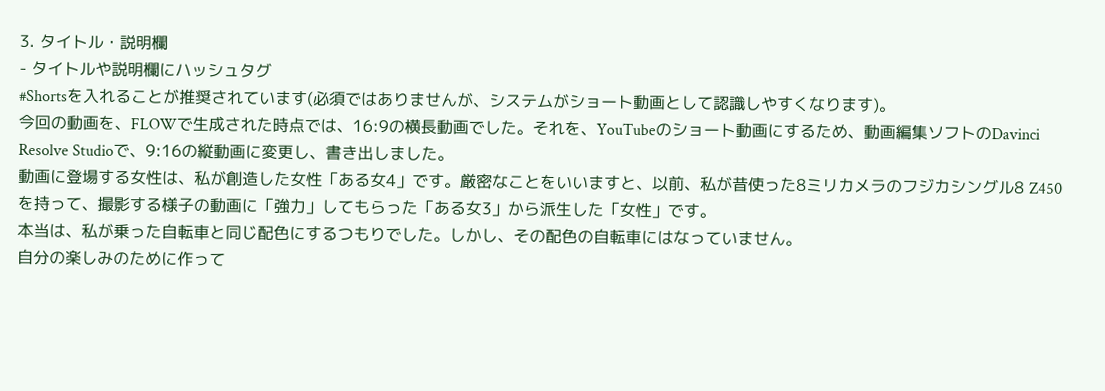3. タイトル・説明欄
- タイトルや説明欄にハッシュタグ
#Shortsを入れることが推奨されています(必須ではありませんが、システムがショート動画として認識しやすくなります)。
今回の動画を、FLOWで生成された時点では、16:9の横長動画でした。それを、YouTubeのショート動画にするため、動画編集ソフトのDavinci Resolve Studioで、9:16の縦動画に変更し、書き出しました。
動画に登場する女性は、私が創造した女性「ある女4」です。厳密なことをいいますと、以前、私が昔使った8ミリカメラのフジカシングル8 Z450を持って、撮影する様子の動画に「強力」してもらった「ある女3」から派生した「女性」です。
本当は、私が乗った自転車と同じ配色にするつもりでした。しかし、その配色の自転車にはなっていません。
自分の楽しみのために作って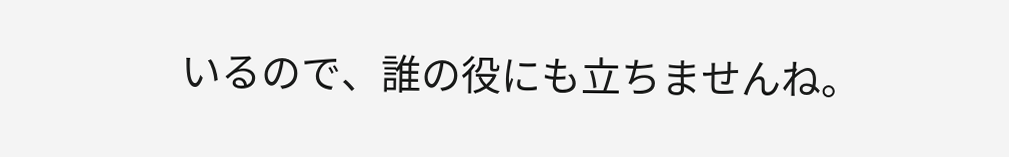いるので、誰の役にも立ちませんね。